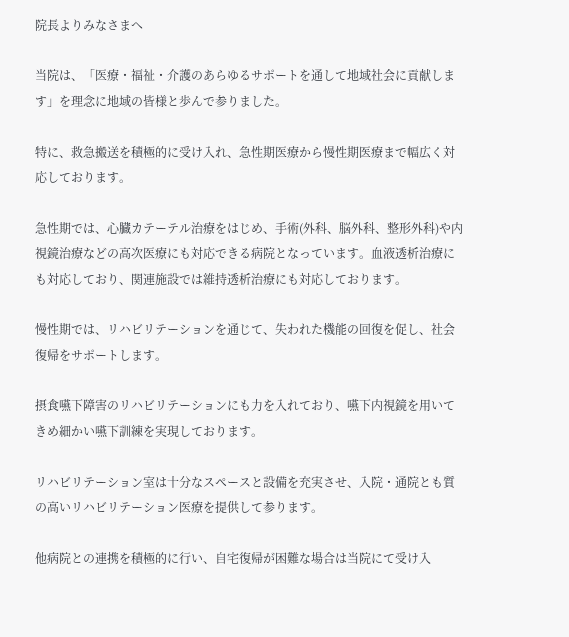院長よりみなさまへ

当院は、「医療・福祉・介護のあらゆるサポートを通して地域社会に貢献します」を理念に地域の皆様と歩んで参りました。

特に、救急搬送を積極的に受け入れ、急性期医療から慢性期医療まで幅広く対応しております。

急性期では、心臓カテーテル治療をはじめ、手術(外科、脳外科、整形外科)や内視鏡治療などの高次医療にも対応できる病院となっています。血液透析治療にも対応しており、関連施設では維持透析治療にも対応しております。

慢性期では、リハビリテーションを通じて、失われた機能の回復を促し、社会復帰をサポートします。

摂食嚥下障害のリハビリテーションにも力を入れており、嚥下内視鏡を用いてきめ細かい嚥下訓練を実現しております。

リハビリテーション室は十分なスペースと設備を充実させ、入院・通院とも質の高いリハビリテーション医療を提供して参ります。

他病院との連携を積極的に行い、自宅復帰が困難な場合は当院にて受け入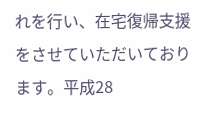れを行い、在宅復帰支援をさせていただいております。平成28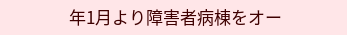年1月より障害者病棟をオー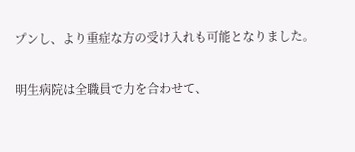プンし、より重症な方の受け入れも可能となりました。

明生病院は全職員で力を合わせて、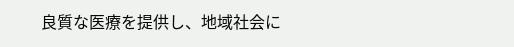良質な医療を提供し、地域社会に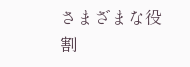さまざまな役割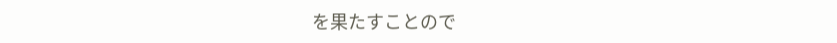を果たすことので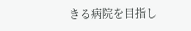きる病院を目指し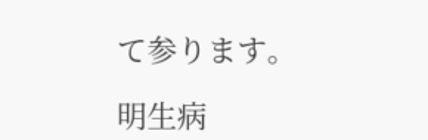て参ります。

明生病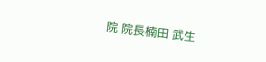院 院長楠田 武生